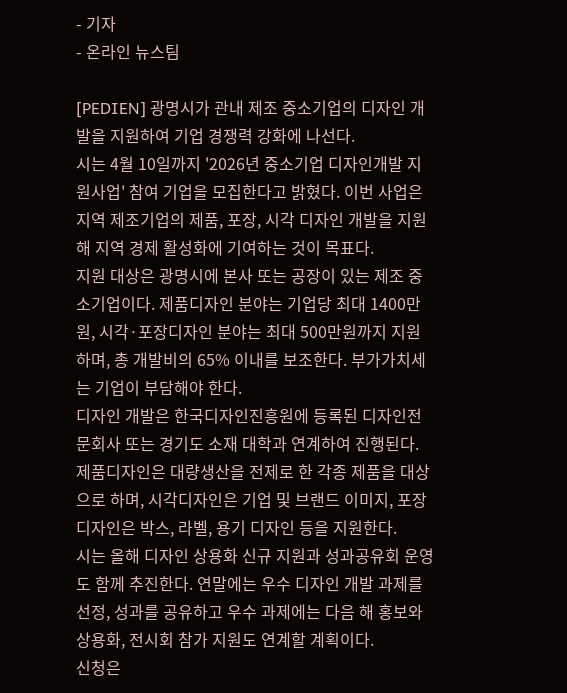- 기자
- 온라인 뉴스팀

[PEDIEN] 광명시가 관내 제조 중소기업의 디자인 개발을 지원하여 기업 경쟁력 강화에 나선다.
시는 4월 10일까지 '2026년 중소기업 디자인개발 지원사업' 참여 기업을 모집한다고 밝혔다. 이번 사업은 지역 제조기업의 제품, 포장, 시각 디자인 개발을 지원해 지역 경제 활성화에 기여하는 것이 목표다.
지원 대상은 광명시에 본사 또는 공장이 있는 제조 중소기업이다. 제품디자인 분야는 기업당 최대 1400만원, 시각·포장디자인 분야는 최대 500만원까지 지원하며, 총 개발비의 65% 이내를 보조한다. 부가가치세는 기업이 부담해야 한다.
디자인 개발은 한국디자인진흥원에 등록된 디자인전문회사 또는 경기도 소재 대학과 연계하여 진행된다. 제품디자인은 대량생산을 전제로 한 각종 제품을 대상으로 하며, 시각디자인은 기업 및 브랜드 이미지, 포장디자인은 박스, 라벨, 용기 디자인 등을 지원한다.
시는 올해 디자인 상용화 신규 지원과 성과공유회 운영도 함께 추진한다. 연말에는 우수 디자인 개발 과제를 선정, 성과를 공유하고 우수 과제에는 다음 해 홍보와 상용화, 전시회 참가 지원도 연계할 계획이다.
신청은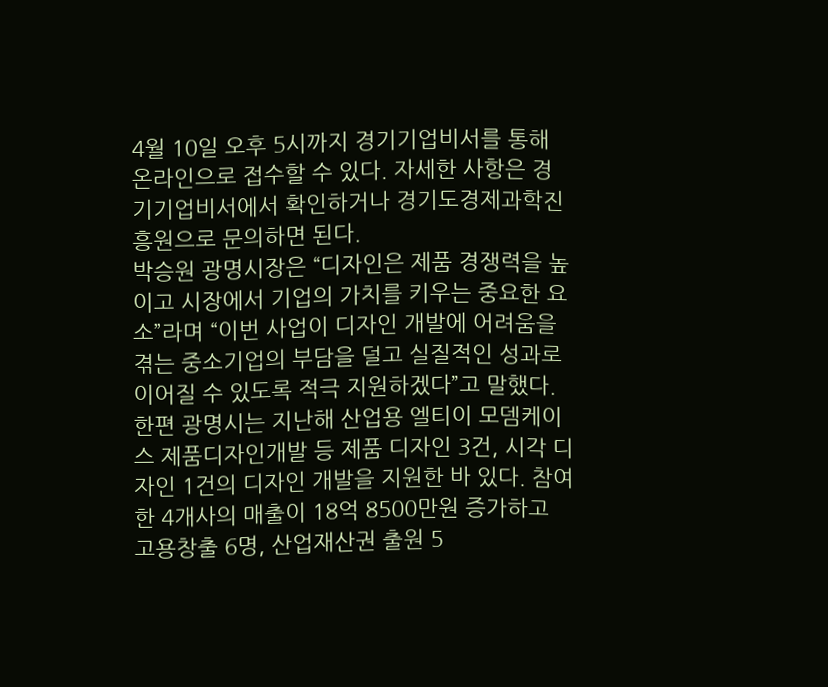4월 10일 오후 5시까지 경기기업비서를 통해 온라인으로 접수할 수 있다. 자세한 사항은 경기기업비서에서 확인하거나 경기도경제과학진흥원으로 문의하면 된다.
박승원 광명시장은 “디자인은 제품 경쟁력을 높이고 시장에서 기업의 가치를 키우는 중요한 요소”라며 “이번 사업이 디자인 개발에 어려움을 겪는 중소기업의 부담을 덜고 실질적인 성과로 이어질 수 있도록 적극 지원하겠다”고 말했다.
한편 광명시는 지난해 산업용 엘티이 모뎀케이스 제품디자인개발 등 제품 디자인 3건, 시각 디자인 1건의 디자인 개발을 지원한 바 있다. 참여한 4개사의 매출이 18억 8500만원 증가하고 고용창출 6명, 산업재산권 출원 5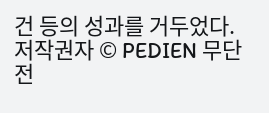건 등의 성과를 거두었다.
저작권자 © PEDIEN 무단전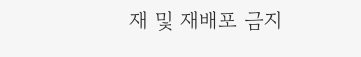재 및 재배포 금지